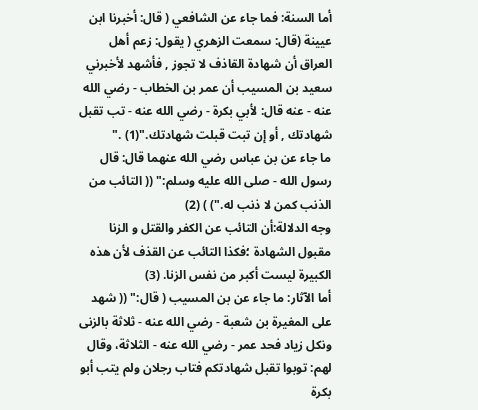أما السنة: فما جاء عن الشافعي ( قال: أخبرنا ابن عيينة (قال: سمعت الزهري ( يقول: زعم أهل العراق أن شهادة القاذف لا تجوز , فأشهد لأخبرني سعيد بن المسيب أن عمر بن الخطاب - رضي الله عنه - عنه قال: لأبي بكرة - رضي الله عنه - تب تقبل شهادتك , أو إن تبت قبلت شهادتك."(1) ."
ما جاء عن بن عباس رضي الله عنهما قال: قال رسول الله - صلى الله عليه وسلم:" (( التائب من الذنب كمن لا ذنب له.") ) (2)
وجه الدلالة:أن التائب عن الكفر والقتل و الزنا مقبول الشهادة ؛فكذا التائب عن القذف لأن هذه الكبيرة ليست أكبر من نفس الزنا. (3)
أما الآثار: ما جاء عن بن المسيب ( قال:" (( شهد على المغيرة بن شعبة - رضي الله عنه - ثلاثة بالزنى ونكل زياد فحد عمر - رضي الله عنه - الثلاثة، وقال لهم: توبوا تقبل شهادتكم فتاب رجلان ولم يتب أبو بكرة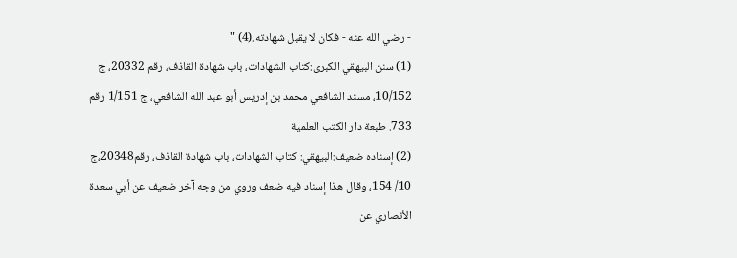- رضي الله عنه - فكان لا يقبل شهادته.(4) "
(1) سنن البيهقي الكبرى:كتاب الشهادات، باب شهادة القاذف، رقم 20332، ج 10/152، مسند الشافعي محمد بن إدريس أبو عبد الله الشافعي، ج 1/151 رقم 733. طبعة دار الكتب العلمية
(2) إسناده ضعيف:البيهقي: كتاب الشهادات، باب شهادة القاذف، رقم20348،ج 10/ 154، وقال هذا إسناد فيه ضعف وروي من وجه آخر ضعيف عن أبي سعدة الأنصاري عن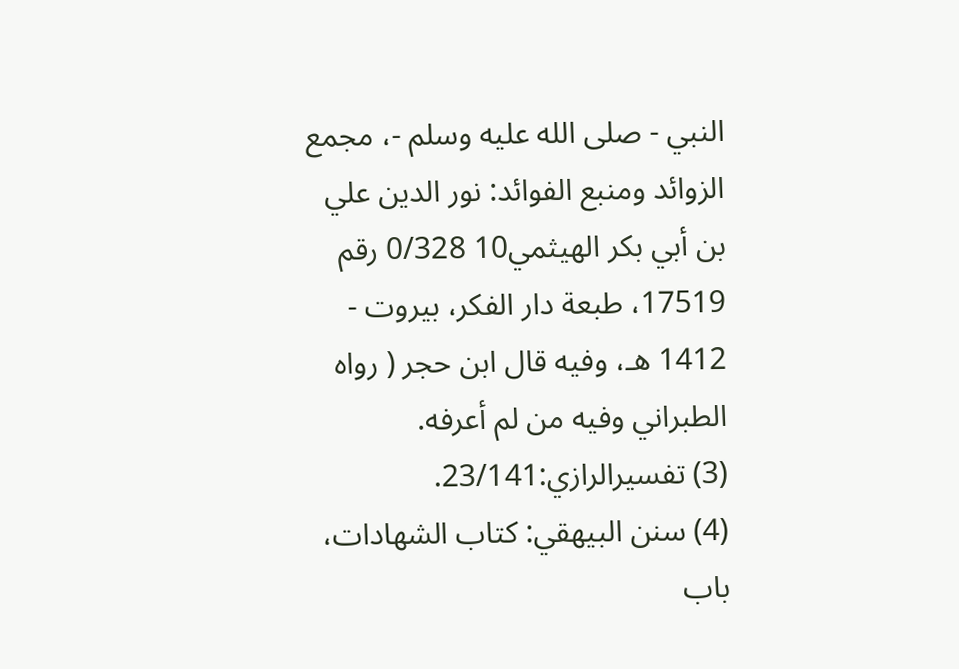النبي - صلى الله عليه وسلم -، مجمع الزوائد ومنبع الفوائد: نور الدين علي بن أبي بكر الهيثمي10 0/328 رقم 17519، طبعة دار الفكر، بيروت - 1412 هـ، وفيه قال ابن حجر ( رواه الطبراني وفيه من لم أعرفه.
(3) تفسيرالرازي:23/141.
(4) سنن البيهقي: كتاب الشهادات، باب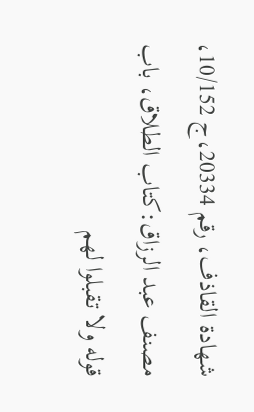شهادة القاذف، رقم 20334،ج 10/152، مصنف عبد الرزاق:كتاب الطلاق، باب قوله ولا تقبلوا لهم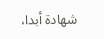شهادة أبدا،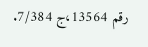رقم 13564،ج 7/384.